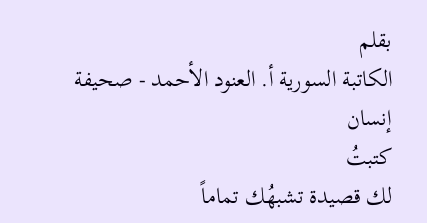بقلم
الكاتبة السورية أ. العنود الأحمد - صحيفة إنسان
كتبتُ
لك قصيدة تشبهُك تماماً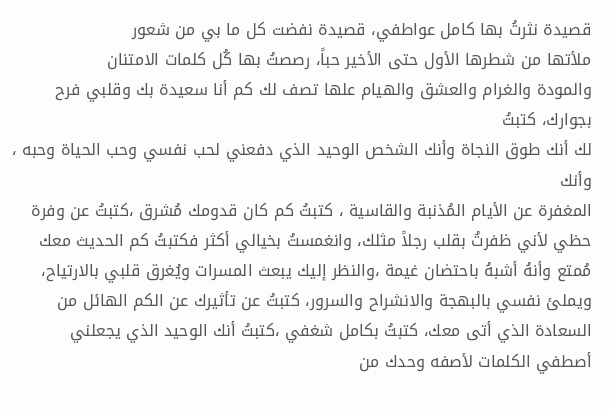قصيدة نثرتُ بها كامل عواطفي، قصيدة نفضت كل ما بي من شعور
ملأتها من شطرها الأول حتى الأخير حباً، رصصتُ بها كُل كلمات الامتنان
والمودة والغرام والعشق والهيام علها تصف لك كم أنا سعيدة بك وقلبي فرح بجوارك، كتبتُ
لك أنك طوق النجاة وأنك الشخص الوحيد الذي دفعني لحب نفسي وحب الحياة وحبه ، وأنك
المغفرة عن الأيام المُذنبة والقاسية ، كتبتُ كم كان قدومك مُشرق ،كتبتُ عن وفرة
حظي لأني ظفرتُ بقلب رجلاً مثلك، وانغمستُ بخيالي أكثر فكتبتُ كم الحديث معك
مُمتع وأنهُ أشبهُ باحتضان غيمة ،والنظر إليك يبعث المسرات ويُغرق قلبي بالارتياح،
ويملئ نفسي بالبهجة والانشراح والسرور، كتبتُ عن تأثيرك عن الكم الهائل من
السعادة الذي أتى معك، كتبتُ بكامل شغفي ،كتبتُ أنك الوحيد الذي يجعلني
أصطفي الكلمات لأصفه وحدك من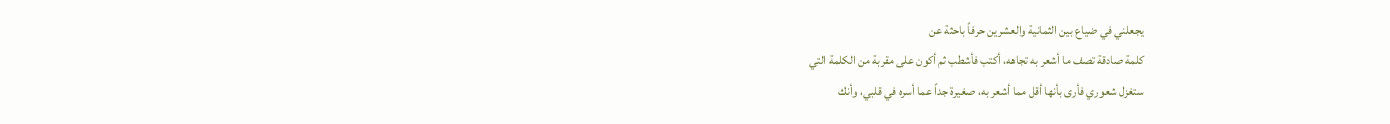يجعلني في ضياع بين الثمانية والعشرين حرفاً باحثة عن
كلمة صادقة تصف ما أشعر به تجاهه، أكتب فأشطب ثم أكون على مقربة من الكلمة التي
ستغزل شعوري فأرى بأنها أقل مما أشعر به، صغيرة جداً عما أسره في قلبي، وأنك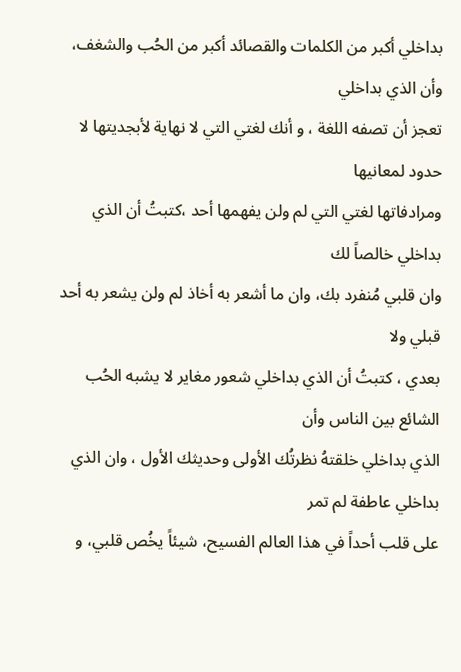بداخلي أكبر من الكلمات والقصائد أكبر من الحُب والشغف، وأن الذي بداخلي
تعجز أن تصفه اللغة ، و أنك لغتي التي لا نهاية لأبجديتها لا حدود لمعانيها
ومرادفاتها لغتي التي لم ولن يفهمها أحد ،كتبتُ أن الذي بداخلي خالصاً لك
وان قلبي مُنفرد بك، وان ما أشعر به أخاذ لم ولن يشعر به أحد قبلي ولا
بعدي ، كتبتُ أن الذي بداخلي شعور مغاير لا يشبه الحُب الشائع بين الناس وأن
الذي بداخلي خلقتهُ نظرتُك الأولى وحديثك الأول ، وان الذي بداخلي عاطفة لم تمر
على قلب أحداً في هذا العالم الفسيح، شيئاً يخُص قلبي، و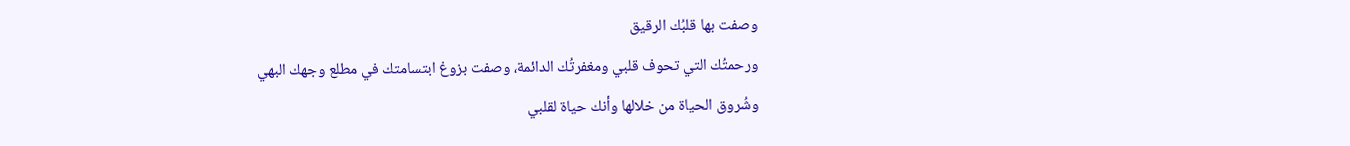وصفت بها قلبُك الرقيق
ورحمتُك التي تحوف قلبي ومغفرتُك الدائمة، وصفت بزوغ ابتسامتك في مطلع وجهك البهي
وشُروق الحياة من خلالها وأنك حياة لقلبي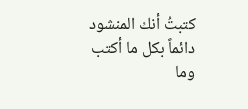كتبتُ أنك المنشود دائماً بكل ما أكتب
وما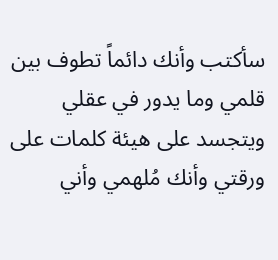سأكتب وأنك دائماً تطوف بين قلمي وما يدور في عقلي ويتجسد على هيئة كلمات على
ورقتي وأنك مُلهمي وأني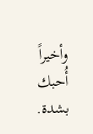وأخيراً أُحبك بشدة.